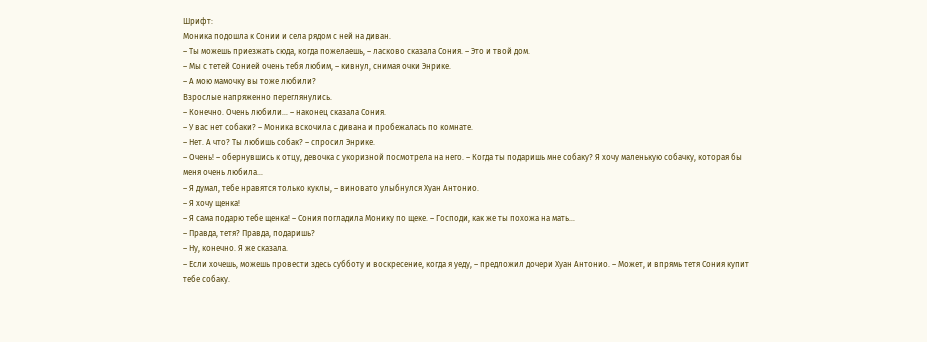Шрифт:
Моника подошла к Сонии и села рядом с ней на диван.
– Ты можешь приезжать сюда, когда пожелаешь, – ласково сказала Сония. – Это и твой дом.
– Мы с тетей Сонией очень тебя любим, – кивнул, снимая очки Энрике.
– А мою мамочку вы тоже любили?
Взрослые напряженно переглянулись.
– Конечно. Очень любили… – наконец сказала Сония.
– У вас нет собаки? – Моника вскочила с дивана и пробежалась по комнате.
– Нет. А что? Ты любишь собак? – спросил Энрике.
– Очень! – обернувшись к отцу, девочка с укоризной посмотрела на него. – Когда ты подаришь мне собаку? Я хочу маленькую собачку, которая бы меня очень любила…
– Я думал, тебе нравятся только куклы, – виновато улыбнулся Хуан Антонио.
– Я хочу щенка!
– Я сама подарю тебе щенка! – Сония погладила Монику по щеке. – Господи, как же ты похожа на мать…
– Правда, тетя? Правда, подаришь?
– Ну, конечно. Я же сказала.
– Если хочешь, можешь провести здесь субботу и воскресение, когда я уеду, – предложил дочери Хуан Антонио. – Может, и впрямь тетя Сония купит тебе собаку.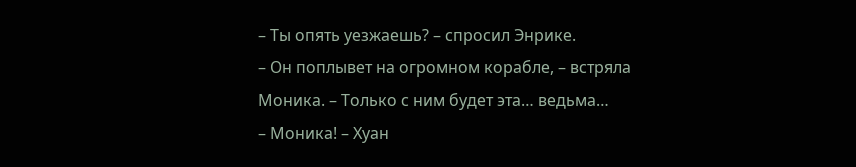– Ты опять уезжаешь? – спросил Энрике.
– Он поплывет на огромном корабле, – встряла Моника. – Только с ним будет эта… ведьма…
– Моника! – Хуан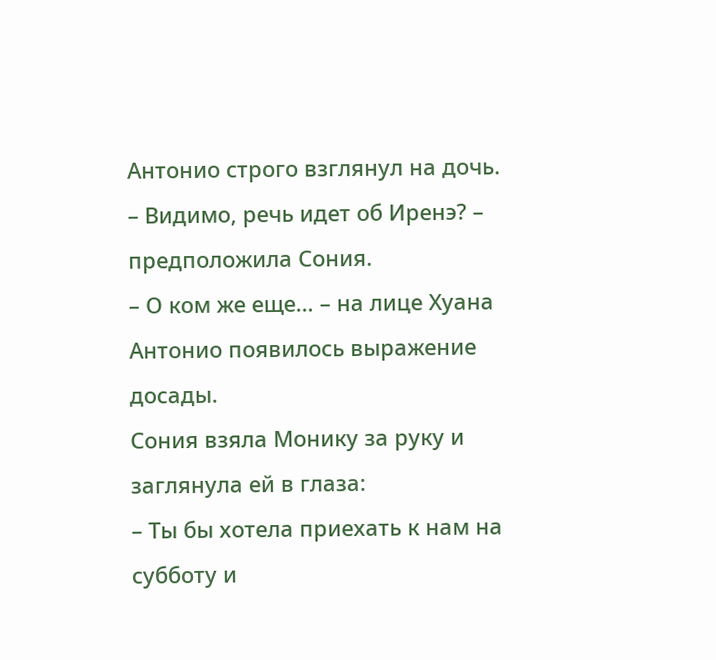Антонио строго взглянул на дочь.
– Видимо, речь идет об Иренэ? – предположила Сония.
– О ком же еще… – на лице Хуана Антонио появилось выражение досады.
Сония взяла Монику за руку и заглянула ей в глаза:
– Ты бы хотела приехать к нам на субботу и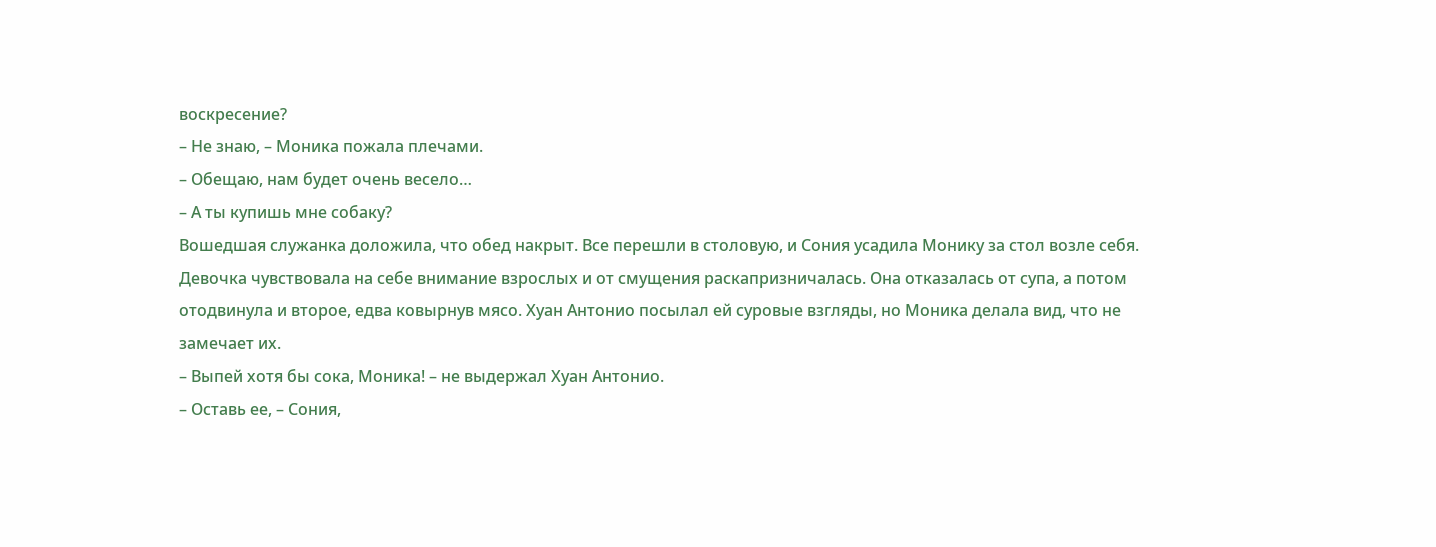воскресение?
– Не знаю, – Моника пожала плечами.
– Обещаю, нам будет очень весело…
– А ты купишь мне собаку?
Вошедшая служанка доложила, что обед накрыт. Все перешли в столовую, и Сония усадила Монику за стол возле себя. Девочка чувствовала на себе внимание взрослых и от смущения раскапризничалась. Она отказалась от супа, а потом отодвинула и второе, едва ковырнув мясо. Хуан Антонио посылал ей суровые взгляды, но Моника делала вид, что не замечает их.
– Выпей хотя бы сока, Моника! – не выдержал Хуан Антонио.
– Оставь ее, – Сония,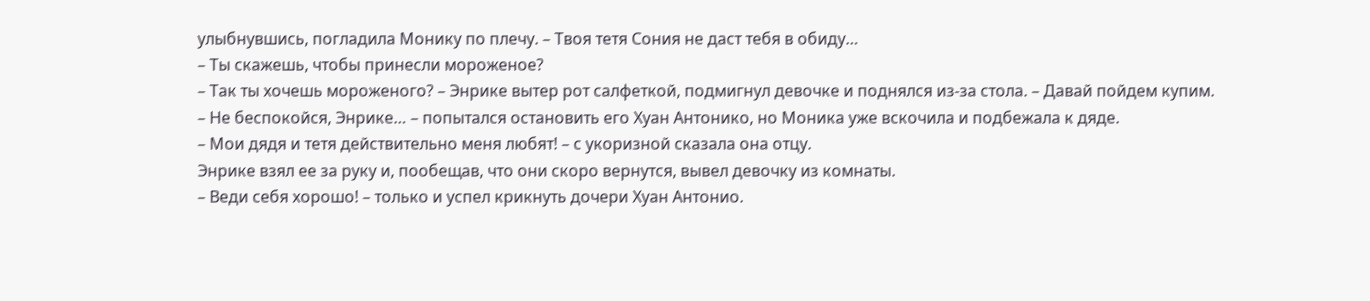улыбнувшись, погладила Монику по плечу. – Твоя тетя Сония не даст тебя в обиду…
– Ты скажешь, чтобы принесли мороженое?
– Так ты хочешь мороженого? – Энрике вытер рот салфеткой, подмигнул девочке и поднялся из-за стола. – Давай пойдем купим.
– Не беспокойся, Энрике… – попытался остановить его Хуан Антонико, но Моника уже вскочила и подбежала к дяде.
– Мои дядя и тетя действительно меня любят! – с укоризной сказала она отцу.
Энрике взял ее за руку и, пообещав, что они скоро вернутся, вывел девочку из комнаты.
– Веди себя хорошо! – только и успел крикнуть дочери Хуан Антонио.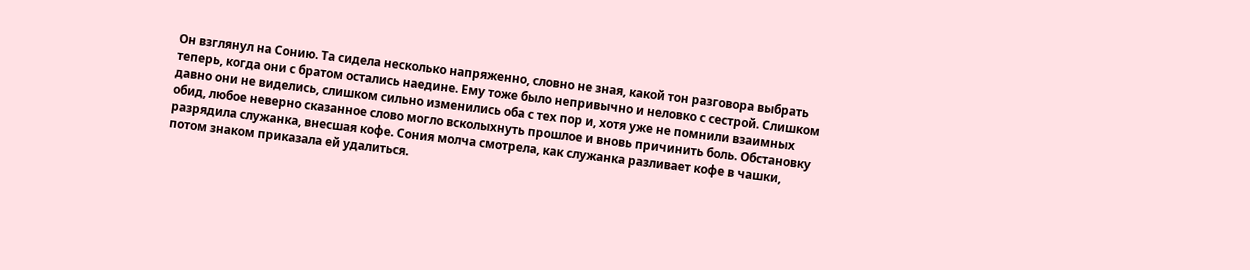Он взглянул на Сонию. Та сидела несколько напряженно, словно не зная, какой тон разговора выбрать теперь, когда они с братом остались наедине. Ему тоже было непривычно и неловко с сестрой. Слишком давно они не виделись, слишком сильно изменились оба с тех пор и, хотя уже не помнили взаимных обид, любое неверно сказанное слово могло всколыхнуть прошлое и вновь причинить боль. Обстановку разрядила служанка, внесшая кофе. Сония молча смотрела, как служанка разливает кофе в чашки, потом знаком приказала ей удалиться.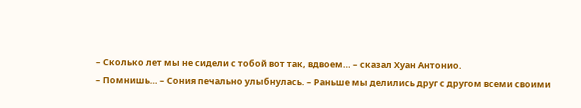– Сколько лет мы не сидели с тобой вот так, вдвоем… – сказал Хуан Антонио.
– Помнишь… – Сония печально улыбнулась. – Раньше мы делились друг с другом всеми своими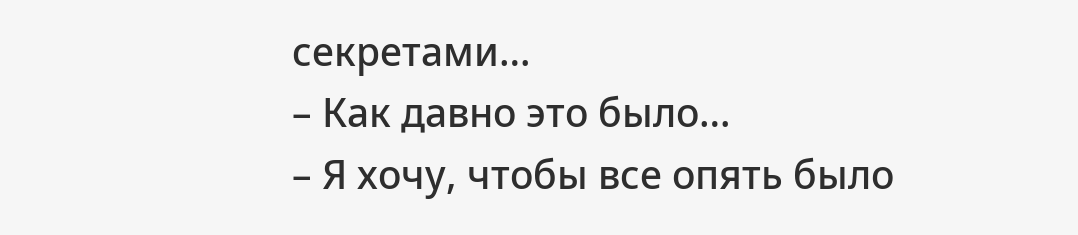секретами…
– Как давно это было…
– Я хочу, чтобы все опять было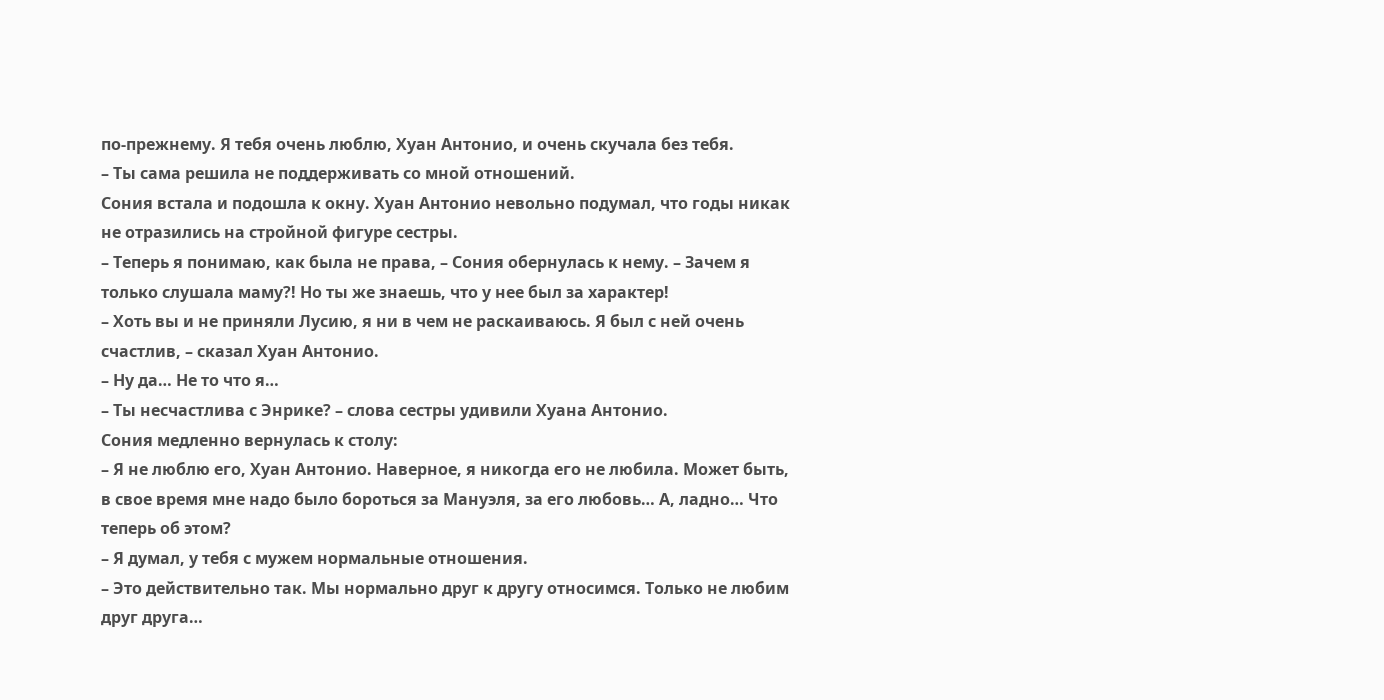по-прежнему. Я тебя очень люблю, Хуан Антонио, и очень скучала без тебя.
– Ты сама решила не поддерживать со мной отношений.
Сония встала и подошла к окну. Хуан Антонио невольно подумал, что годы никак не отразились на стройной фигуре сестры.
– Теперь я понимаю, как была не права, – Сония обернулась к нему. – Зачем я только слушала маму?! Но ты же знаешь, что у нее был за характер!
– Хоть вы и не приняли Лусию, я ни в чем не раскаиваюсь. Я был с ней очень счастлив, – сказал Хуан Антонио.
– Ну да… Не то что я…
– Ты несчастлива с Энрике? – слова сестры удивили Хуана Антонио.
Сония медленно вернулась к столу:
– Я не люблю его, Хуан Антонио. Наверное, я никогда его не любила. Может быть, в свое время мне надо было бороться за Мануэля, за его любовь… А, ладно… Что теперь об этом?
– Я думал, у тебя с мужем нормальные отношения.
– Это действительно так. Мы нормально друг к другу относимся. Только не любим друг друга…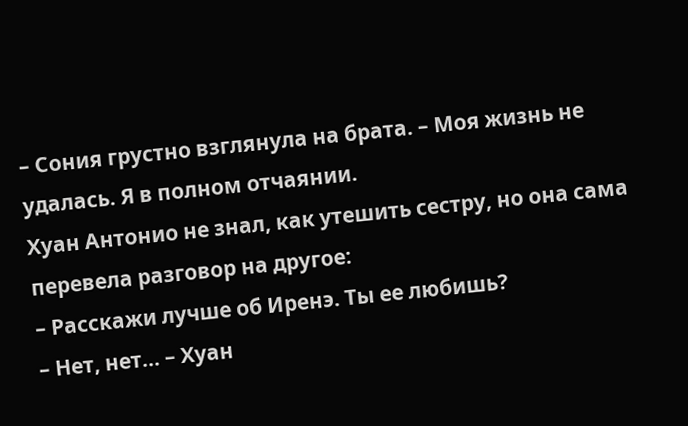– Сония грустно взглянула на брата. – Моя жизнь не удалась. Я в полном отчаянии.
Хуан Антонио не знал, как утешить сестру, но она сама перевела разговор на другое:
– Расскажи лучше об Иренэ. Ты ее любишь?
– Нет, нет… – Хуан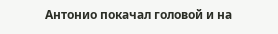Антонио покачал головой и на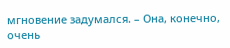мгновение задумался. – Она, конечно, очень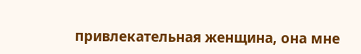привлекательная женщина, она мне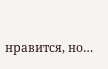нравится, но…